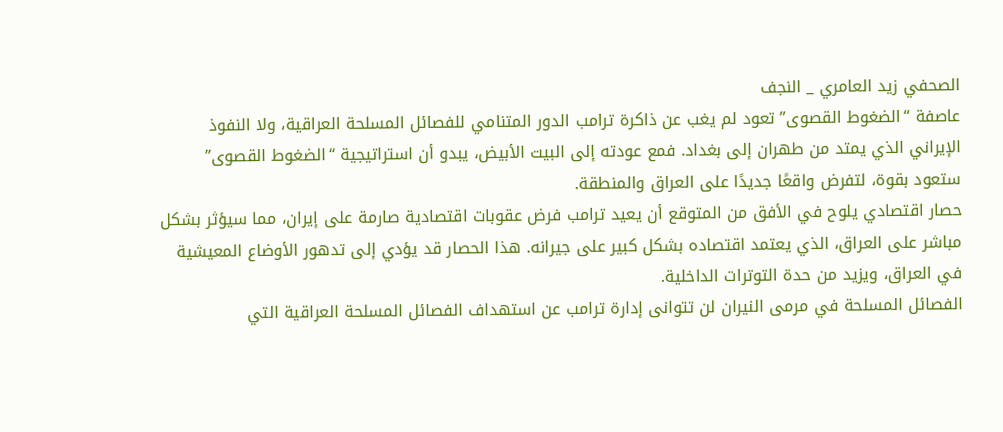الصحفي زيد العامري _ النجف
عاصفة “الضغوط القصوى” تعود لم يغب عن ذاكرة ترامب الدور المتنامي للفصائل المسلحة العراقية، ولا النفوذ الإيراني الذي يمتد من طهران إلى بغداد. فمع عودته إلى البيت الأبيض، يبدو أن استراتيجية “الضغوط القصوى” ستعود بقوة، لتفرض واقعًا جديدًا على العراق والمنطقة.
حصار اقتصادي يلوح في الأفق من المتوقع أن يعيد ترامب فرض عقوبات اقتصادية صارمة على إيران، مما سيؤثر بشكل مباشر على العراق، الذي يعتمد اقتصاده بشكل كبير على جيرانه. هذا الحصار قد يؤدي إلى تدهور الأوضاع المعيشية في العراق، ويزيد من حدة التوترات الداخلية.
الفصائل المسلحة في مرمى النيران لن تتوانى إدارة ترامب عن استهداف الفصائل المسلحة العراقية التي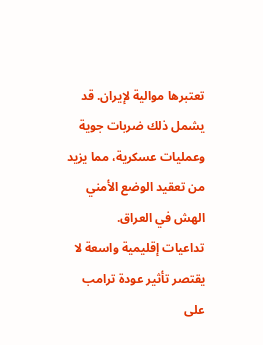تعتبرها موالية لإيران. قد يشمل ذلك ضربات جوية وعمليات عسكرية، مما يزيد من تعقيد الوضع الأمني الهش في العراق.
تداعيات إقليمية واسعة لا يقتصر تأثير عودة ترامب على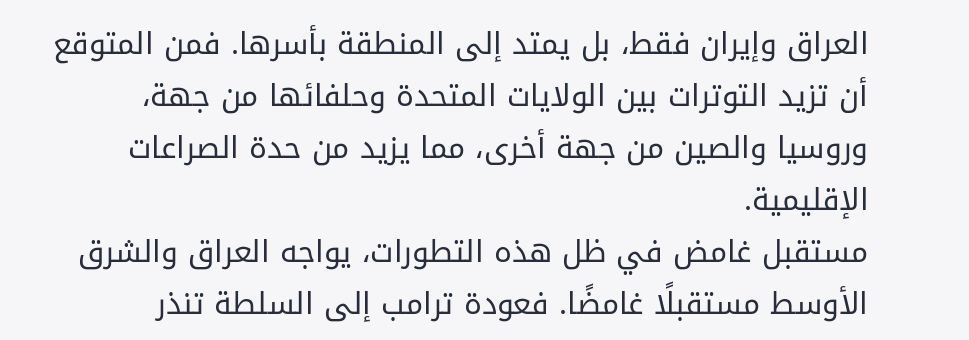العراق وإيران فقط، بل يمتد إلى المنطقة بأسرها. فمن المتوقع أن تزيد التوترات بين الولايات المتحدة وحلفائها من جهة، وروسيا والصين من جهة أخرى، مما يزيد من حدة الصراعات الإقليمية.
مستقبل غامض في ظل هذه التطورات، يواجه العراق والشرق الأوسط مستقبلًا غامضًا. فعودة ترامب إلى السلطة تنذر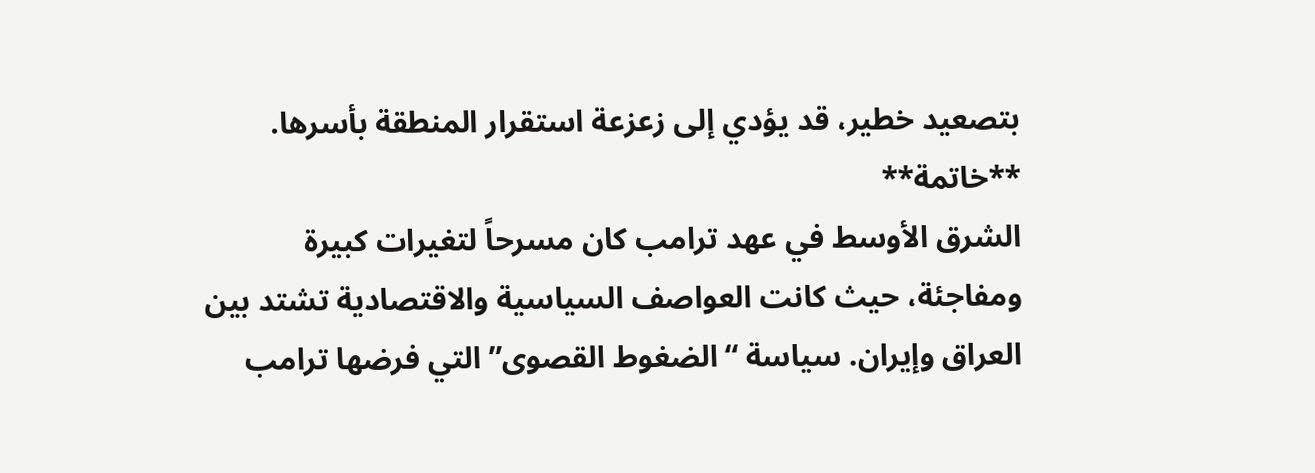بتصعيد خطير، قد يؤدي إلى زعزعة استقرار المنطقة بأسرها.
**خاتمة**
الشرق الأوسط في عهد ترامب كان مسرحاً لتغيرات كبيرة ومفاجئة، حيث كانت العواصف السياسية والاقتصادية تشتد بين العراق وإيران. سياسة “الضغوط القصوى” التي فرضها ترامب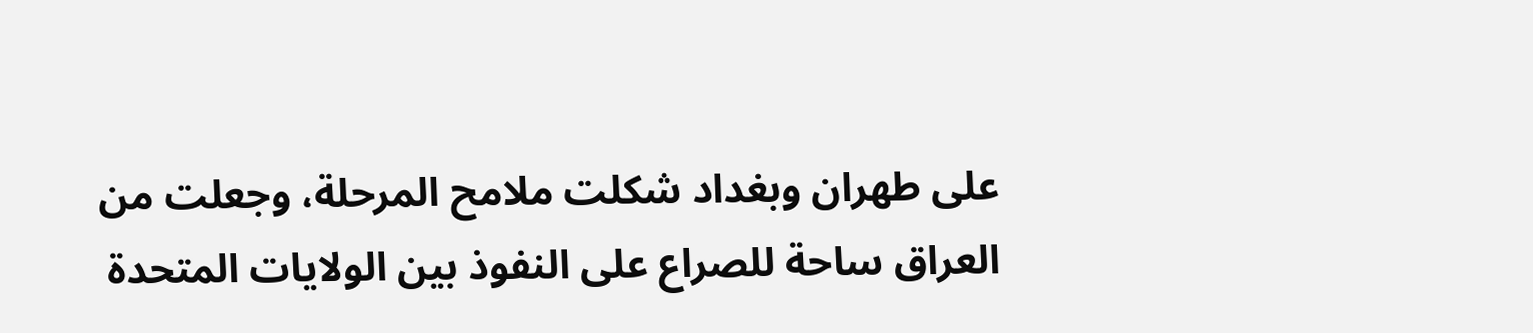على طهران وبغداد شكلت ملامح المرحلة، وجعلت من العراق ساحة للصراع على النفوذ بين الولايات المتحدة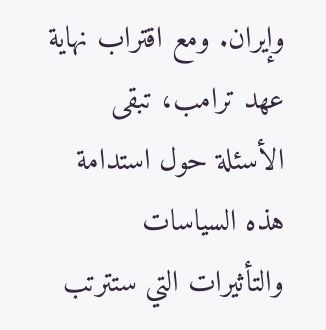وإيران. ومع اقتراب نهاية عهد ترامب، تبقى الأسئلة حول استدامة هذه السياسات والتأثيرات التي ستترتب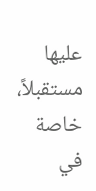عليها مستقبلاً، خاصة في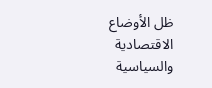ظل الأوضاع الاقتصادية والسياسية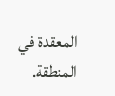المعقدة في المنطقة.